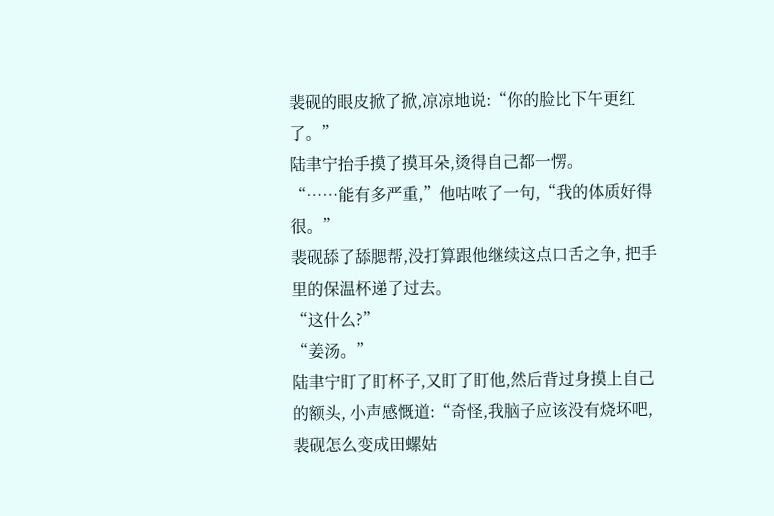裴砚的眼皮掀了掀,凉凉地说:“你的脸比下午更红了。”
陆聿宁抬手摸了摸耳朵,烫得自己都一愣。
“……能有多严重,”他咕哝了一句,“我的体质好得很。”
裴砚舔了舔腮帮,没打算跟他继续这点口舌之争, 把手里的保温杯递了过去。
“这什么?”
“姜汤。”
陆聿宁盯了盯杯子,又盯了盯他,然后背过身摸上自己的额头, 小声感慨道:“奇怪,我脑子应该没有烧坏吧,裴砚怎么变成田螺姑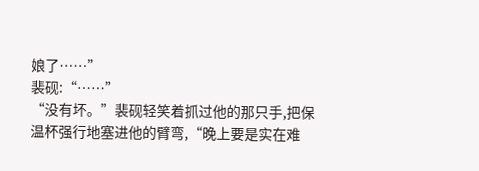娘了……”
裴砚:“……”
“没有坏。”裴砚轻笑着抓过他的那只手,把保温杯强行地塞进他的臂弯,“晚上要是实在难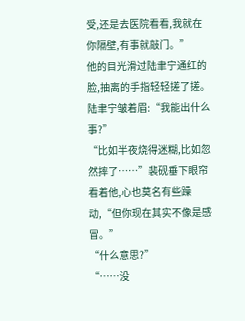受,还是去医院看看,我就在你隔壁,有事就敲门。”
他的目光滑过陆聿宁通红的脸,抽离的手指轻轻搓了搓。
陆聿宁皱着眉:“我能出什么事?”
“比如半夜烧得迷糊,比如忽然摔了……”裴砚垂下眼帘看着他,心也莫名有些躁动,“但你现在其实不像是感冒。”
“什么意思?”
“……没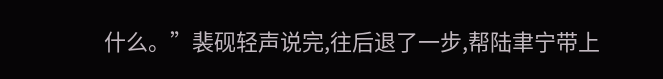什么。”裴砚轻声说完,往后退了一步,帮陆聿宁带上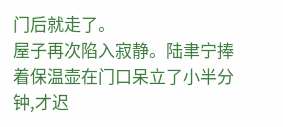门后就走了。
屋子再次陷入寂静。陆聿宁捧着保温壶在门口呆立了小半分钟,才迟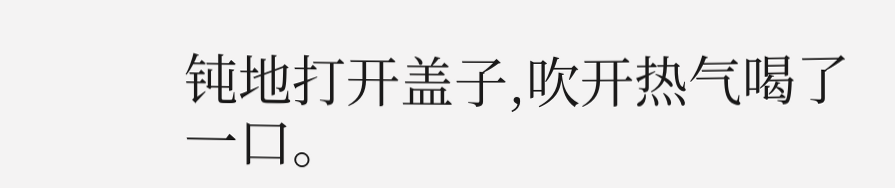钝地打开盖子,吹开热气喝了一口。